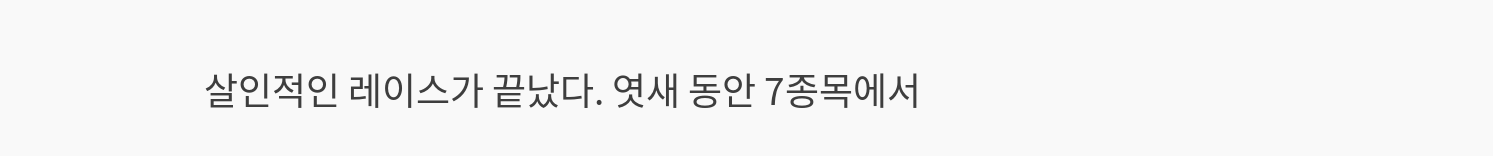살인적인 레이스가 끝났다. 엿새 동안 7종목에서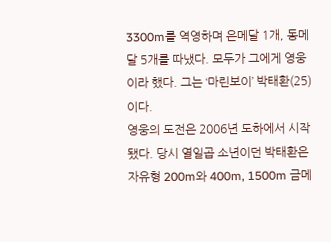3300m를 역영하며 은메달 1개, 동메달 5개를 따냈다. 모두가 그에게 영웅이라 했다. 그는 ‘마린보이’ 박태환(25)이다.
영웅의 도전은 2006년 도하에서 시작됐다. 당시 열일곱 소년이던 박태환은 자유형 200m와 400m, 1500m 금메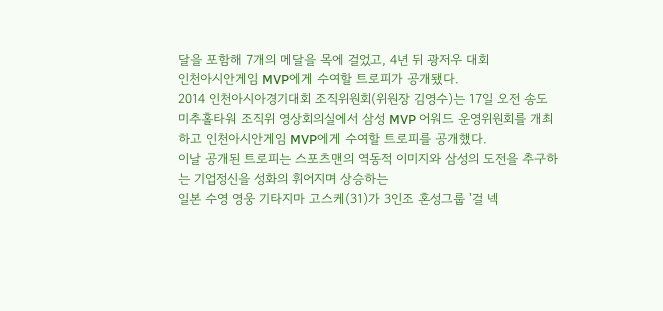달을 포함해 7개의 메달을 목에 걸었고, 4년 뒤 광저우 대회
인천아시안게임 MVP에게 수여할 트로피가 공개됐다.
2014 인천아시아경기대회 조직위원회(위원장 김영수)는 17일 오전 송도 미추홀타워 조직위 영상회의실에서 삼성 MVP 어워드 운영위원회를 개최하고 인천아시안게임 MVP에게 수여할 트로피를 공개했다.
이날 공개된 트로피는 스포츠맨의 역동적 이미지와 삼성의 도전을 추구하는 기업정신을 성화의 휘어지며 상승하는
일본 수영 영웅 기타지마 고스케(31)가 3인조 혼성그룹 '걸 넥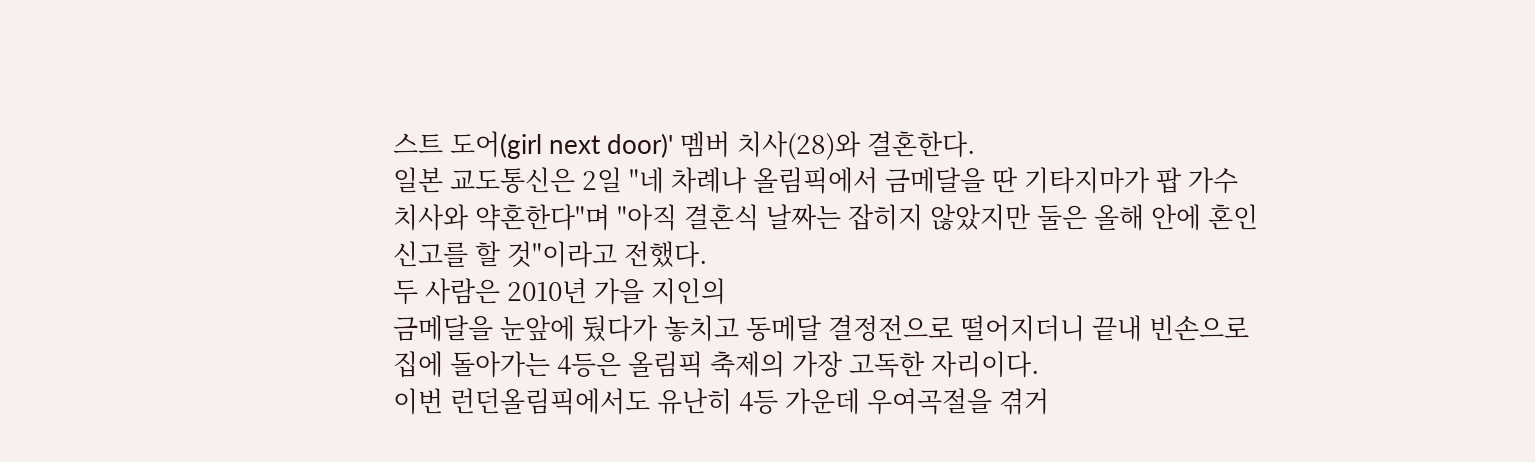스트 도어(girl next door)' 멤버 치사(28)와 결혼한다.
일본 교도통신은 2일 "네 차례나 올림픽에서 금메달을 딴 기타지마가 팝 가수 치사와 약혼한다"며 "아직 결혼식 날짜는 잡히지 않았지만 둘은 올해 안에 혼인신고를 할 것"이라고 전했다.
두 사람은 2010년 가을 지인의
금메달을 눈앞에 뒀다가 놓치고 동메달 결정전으로 떨어지더니 끝내 빈손으로 집에 돌아가는 4등은 올림픽 축제의 가장 고독한 자리이다.
이번 런던올림픽에서도 유난히 4등 가운데 우여곡절을 겪거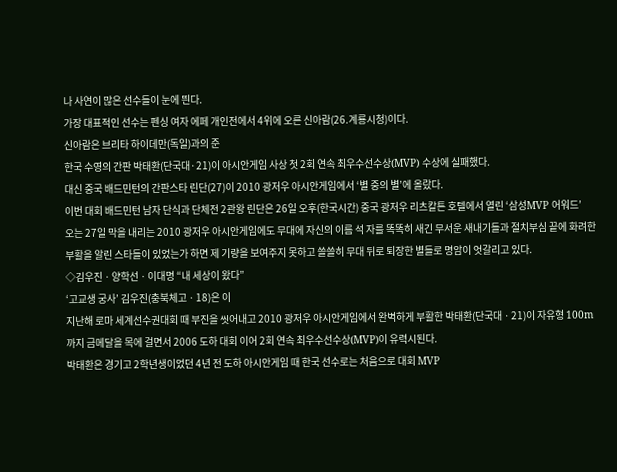나 사연이 많은 선수들이 눈에 띈다.
가장 대표적인 선수는 펜싱 여자 에페 개인전에서 4위에 오른 신아람(26.계룡시청)이다.
신아람은 브리타 하이데만(독일)과의 준
한국 수영의 간판 박태환(단국대·21)이 아시안게임 사상 첫 2회 연속 최우수선수상(MVP) 수상에 실패했다.
대신 중국 배드민턴의 간판스타 린단(27)이 2010 광저우 아시안게임에서 ‘별 중의 별’에 올랐다.
이번 대회 배드민턴 남자 단식과 단체전 2관왕 린단은 26일 오후(한국시간) 중국 광저우 리츠칼튼 호텔에서 열린 ‘삼성MVP 어워드’
오는 27일 막을 내리는 2010 광저우 아시안게임에도 무대에 자신의 이름 석 자를 똑똑히 새긴 무서운 새내기들과 절치부심 끝에 화려한 부활을 알린 스타들이 있었는가 하면 제 기량을 보여주지 못하고 쓸쓸히 무대 뒤로 퇴장한 별들로 명암이 엇갈리고 있다.
◇김우진ㆍ양학선ㆍ이대명 “내 세상이 왔다”
‘고교생 궁사’ 김우진(충북체고ㆍ18)은 이
지난해 로마 세계선수권대회 때 부진을 씻어내고 2010 광저우 아시안게임에서 완벽하게 부활한 박태환(단국대ㆍ21)이 자유형 100m까지 금메달을 목에 걸면서 2006 도하 대회 이어 2회 연속 최우수선수상(MVP)이 유력시된다.
박태환은 경기고 2학년생이었던 4년 전 도하 아시안게임 때 한국 선수로는 처음으로 대회 MVP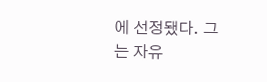에 선정됐다. 그는 자유